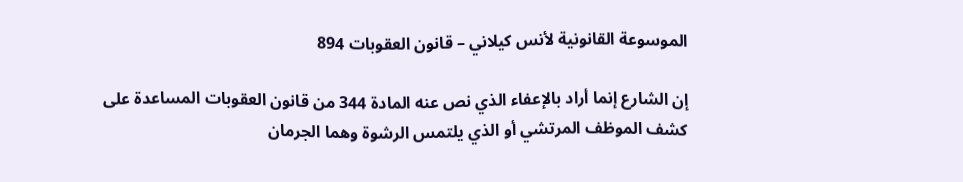الموسوعة القانونية لأنس كيلاني – قانون العقوبات 894

إن الشارع إنما أراد بالإعفاء الذي نص عنه المادة 344 من قانون العقوبات المساعدة على كشف الموظف المرتشي أو الذي يلتمس الرشوة وهما الجرمان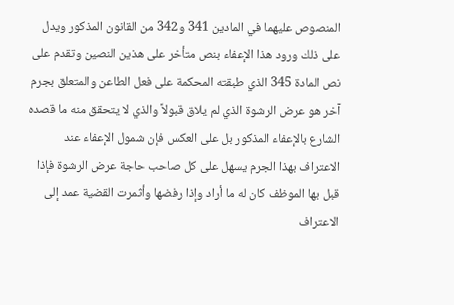المنصوص عليهما في المادين 341 و342 من القانون المذكور ويدل على ذلك ورود هذا الإعفاء بنص متأخر على هذين النصين وتقدم على نص المادة 345 الذي طبقته المحكمة على فعل الطاعن والمتعلق بجرم آخر هو عرض الرشوة الذي لم يلاق قبولاً والذي لا يتحقق منه ما قصده الشارع بالإعفاء المذكور بل على العكس فإن شمول الإعفاء عند الاعتراف بهذا الجرم يسهل على كل صاحب حاجة عرض الرشوة فإذا قبل بها الموظف كان له ما أراد وإذا رفضها وأثمرت القضية عمد إلى الاعتراف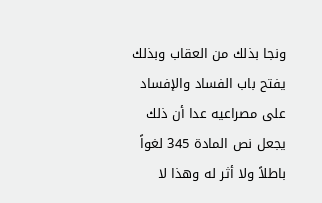ونجا بذلك من العقاب وبذلك يفتح باب الفساد والإفساد على مصراعيه عدا أن ذلك يجعل نص المادة 345 لغواً باطلاً ولا أثر له وهذا لا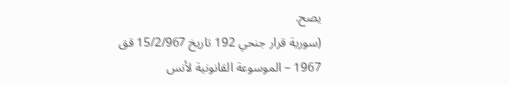يصح.
(سورية قرار جنحي 192 تاريخ 15/2/967 قق 1967 – الموسوعة القانونية لأنس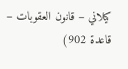كيلاني – قانون العقوبات – قاعدة 902)